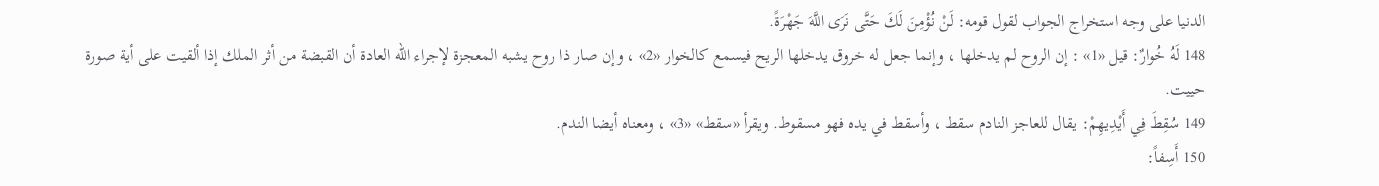الدنيا على وجه استخراج الجواب لقول قومه: لَنْ نُؤْمِنَ لَكَ حَتَّى نَرَى اللَّهَ جَهْرَةً.
148 لَهُ خُوارٌ: قيل «1» : إن الروح لم يدخلها ، وإنما جعل له خروق يدخلها الريح فيسمع كالخوار «2» ، وإن صار ذا روح يشبه المعجزة لإجراء اللّه العادة أن القبضة من أثر الملك إذا ألقيت على أية صورة حييت.
149 سُقِطَ فِي أَيْدِيهِمْ: يقال للعاجز النادم سقط ، وأسقط في يده فهو مسقوط. ويقرأ «سقط» «3» ، ومعناه أيضا الندم.
150 أَسِفاً: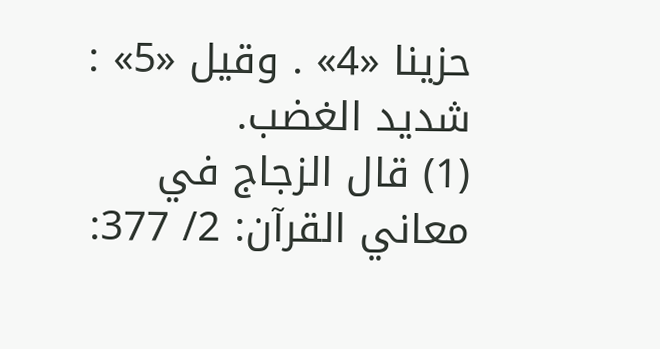حزينا «4» . وقيل «5» : شديد الغضب.
(1) قال الزجاج في معاني القرآن: 2/ 377: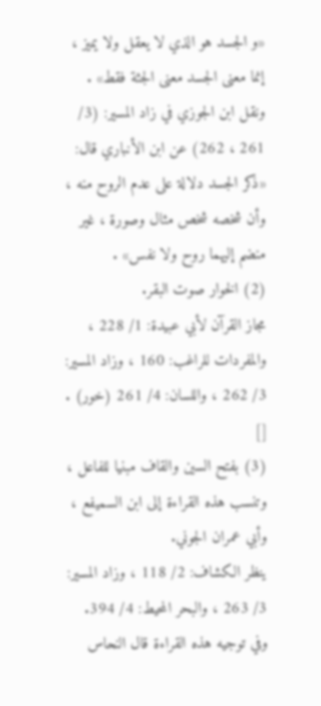«و الجسد هو الذي لا يعقل ولا يميز ، إنما معنى الجسد معنى الجثة فقط» .
ونقل ابن الجوزي في زاد المسير: (3/ 261 ، 262) عن ابن الأنباري قال: «ذكر الجسد دلالة على عدم الروح منه ، وأن شخصه شخص مثال وصورة ، غير منضم إليهما روح ولا نفس» .
(2) الخوار صوت البقر.
مجاز القرآن لأبي عبيدة: 1/ 228 ، والمفردات للراغب: 160 ، وزاد المسير: 3/ 262 ، واللسان: 4/ 261 (خور) . []
(3) بفتح السين والقاف مبنيا للفاعل ، وتنسب هذه القراءة إلى ابن السميفع ، وأبي عمران الجوني.
ينظر الكشاف: 2/ 118 ، وزاد المسير: 3/ 263 ، والبحر المحيط: 4/ 394.
وفي توجيه هذه القراءة قال النحاس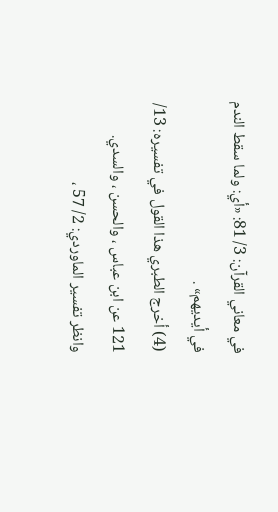في معاني القرآن: 3/ 81: «أي: ولما سقط الندم في أيديهم» .
(4) أخرج الطبري هذا القول في تفسيره: 13/ 121 عن ابن عباس ، والحسن ، والسدي.
وانظر تفسير الماوردي: 2/ 57 ،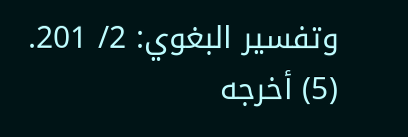وتفسير البغوي: 2/ 201.
(5) أخرجه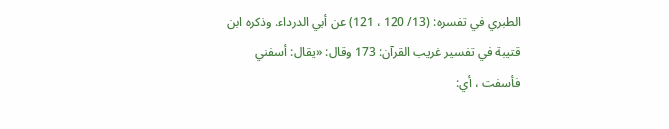الطبري في تفسره: (13/ 120 ، 121) عن أبي الدرداء. وذكره ابن قتيبة في تفسير غريب القرآن: 173 وقال: «يقال: أسفني فأسفت ، أي: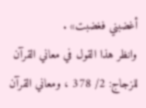أغضبني فغضبت» .
وانظر هذا القول في معاني القرآن للزجاج: 2/ 378 ، ومعاني القرآن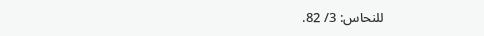للنحاس: 3/ 82.